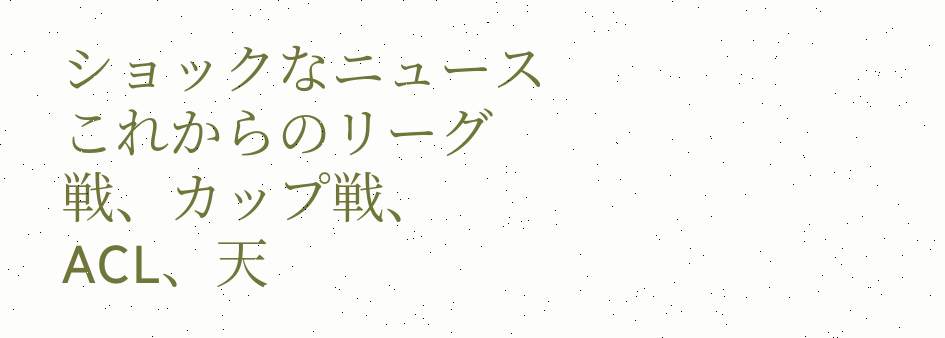ショックなニュース
これからのリーグ戦、カップ戦、ACL、天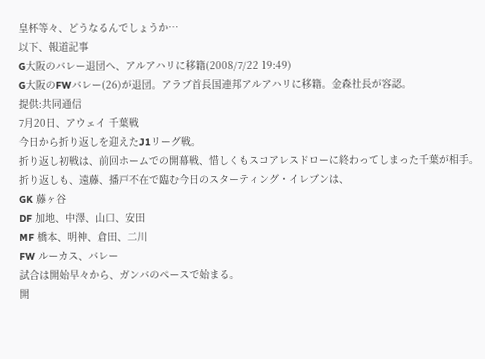皇杯等々、どうなるんでしょうか…
以下、報道記事
G大阪のバレー退団へ、アルアハリに移籍(2008/7/22 19:49)
G大阪のFWバレー(26)が退団。アラブ首長国連邦アルアハリに移籍。金森社長が容認。
提供:共同通信
7月20日、アウェイ 千葉戦
今日から折り返しを迎えたJ1リーグ戦。
折り返し初戦は、前回ホームでの開幕戦、惜しくもスコアレスドローに終わってしまった千葉が相手。
折り返しも、遠藤、播戸不在で臨む今日のスターティング・イレブンは、
GK 藤ヶ谷
DF 加地、中澤、山口、安田
MF 橋本、明神、倉田、二川
FW ルーカス、バレー
試合は開始早々から、ガンバのペースで始まる。
開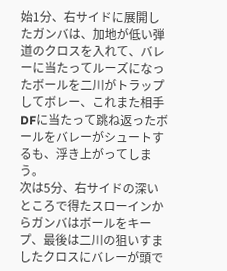始1分、右サイドに展開したガンバは、加地が低い弾道のクロスを入れて、バレーに当たってルーズになったボールを二川がトラップしてボレー、これまた相手DFに当たって跳ね返ったボールをバレーがシュートするも、浮き上がってしまう。
次は5分、右サイドの深いところで得たスローインからガンバはボールをキープ、最後は二川の狙いすましたクロスにバレーが頭で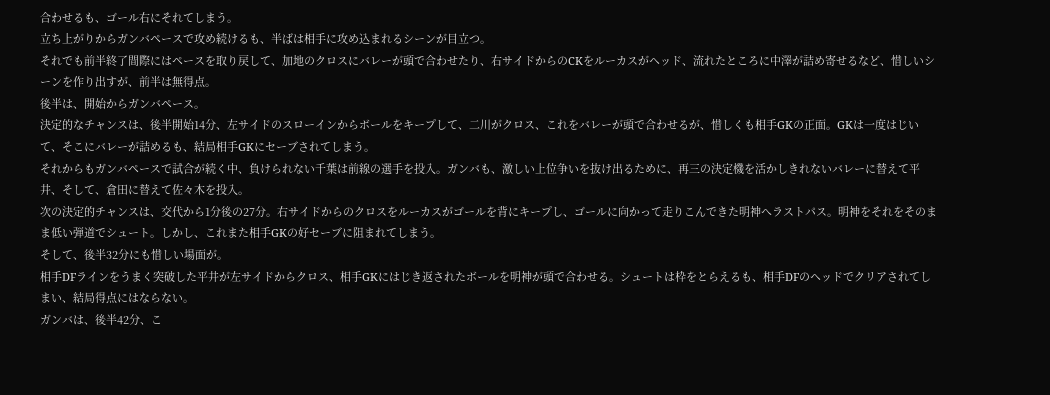合わせるも、ゴール右にそれてしまう。
立ち上がりからガンバペースで攻め続けるも、半ばは相手に攻め込まれるシーンが目立つ。
それでも前半終了間際にはペースを取り戻して、加地のクロスにバレーが頭で合わせたり、右サイドからのCKをルーカスがヘッド、流れたところに中澤が詰め寄せるなど、惜しいシーンを作り出すが、前半は無得点。
後半は、開始からガンバペース。
決定的なチャンスは、後半開始14分、左サイドのスローインからボールをキープして、二川がクロス、これをバレーが頭で合わせるが、惜しくも相手GKの正面。GKは一度はじいて、そこにバレーが詰めるも、結局相手GKにセーブされてしまう。
それからもガンバペースで試合が続く中、負けられない千葉は前線の選手を投入。ガンバも、激しい上位争いを抜け出るために、再三の決定機を活かしきれないバレーに替えて平井、そして、倉田に替えて佐々木を投入。
次の決定的チャンスは、交代から1分後の27分。右サイドからのクロスをルーカスがゴールを背にキープし、ゴールに向かって走りこんできた明神へラストパス。明神をそれをそのまま低い弾道でシュート。しかし、これまた相手GKの好セーブに阻まれてしまう。
そして、後半32分にも惜しい場面が。
相手DFラインをうまく突破した平井が左サイドからクロス、相手GKにはじき返されたボールを明神が頭で合わせる。シュートは枠をとらえるも、相手DFのヘッドでクリアされてしまい、結局得点にはならない。
ガンバは、後半42分、こ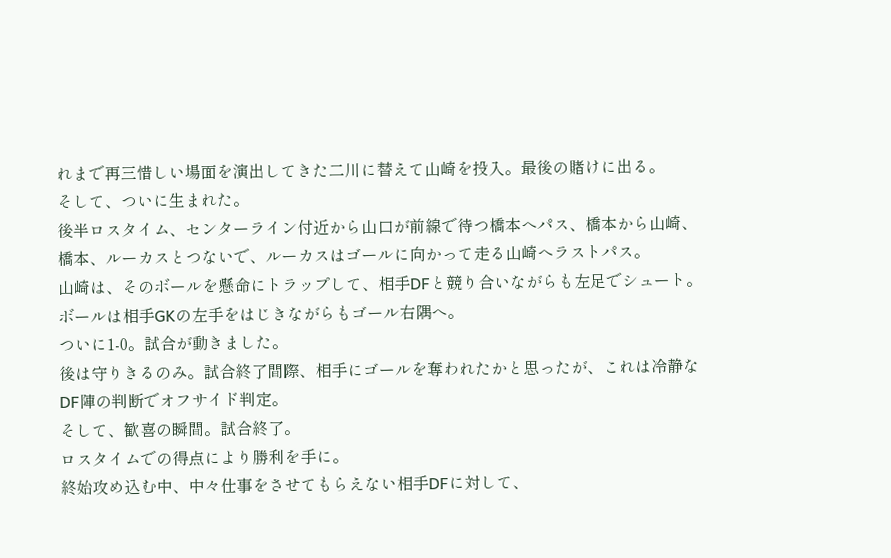れまで再三惜しい場面を演出してきた二川に替えて山崎を投入。最後の賭けに出る。
そして、ついに生まれた。
後半ロスタイム、センターライン付近から山口が前線で待つ橋本へパス、橋本から山崎、橋本、ルーカスとつないで、ルーカスはゴールに向かって走る山崎へラストパス。
山崎は、そのボールを懸命にトラップして、相手DFと競り合いながらも左足でシュート。ボールは相手GKの左手をはじきながらもゴール右隅へ。
ついに1-0。試合が動きました。
後は守りきるのみ。試合終了間際、相手にゴールを奪われたかと思ったが、これは冷静なDF陣の判断でオフサイド判定。
そして、歓喜の瞬間。試合終了。
ロスタイムでの得点により勝利を手に。
終始攻め込む中、中々仕事をさせてもらえない相手DFに対して、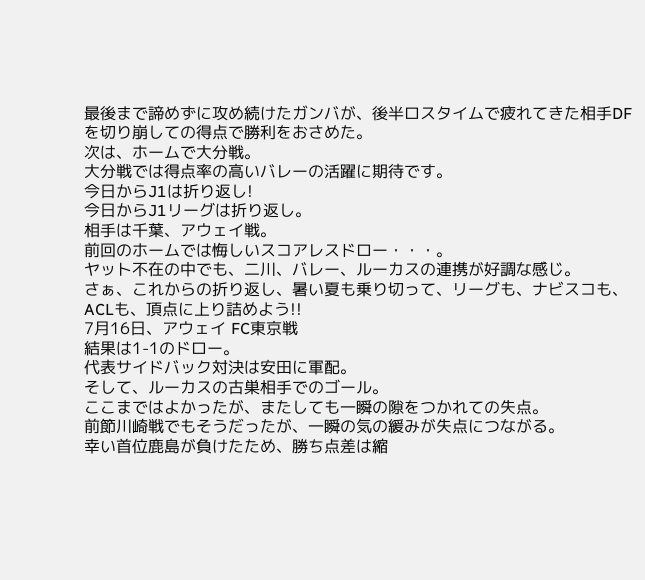最後まで諦めずに攻め続けたガンバが、後半ロスタイムで疲れてきた相手DFを切り崩しての得点で勝利をおさめた。
次は、ホームで大分戦。
大分戦では得点率の高いバレーの活躍に期待です。
今日からJ1は折り返し!
今日からJ1リーグは折り返し。
相手は千葉、アウェイ戦。
前回のホームでは悔しいスコアレスドロー・・・。
ヤット不在の中でも、二川、バレー、ルーカスの連携が好調な感じ。
さぁ、これからの折り返し、暑い夏も乗り切って、リーグも、ナビスコも、ACLも、頂点に上り詰めよう!!
7月16日、アウェイ FC東京戦
結果は1-1のドロー。
代表サイドバック対決は安田に軍配。
そして、ルーカスの古巣相手でのゴール。
ここまではよかったが、またしても一瞬の隙をつかれての失点。
前節川崎戦でもそうだったが、一瞬の気の緩みが失点につながる。
幸い首位鹿島が負けたため、勝ち点差は縮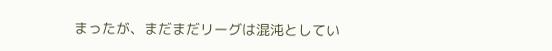まったが、まだまだリーグは混沌としてい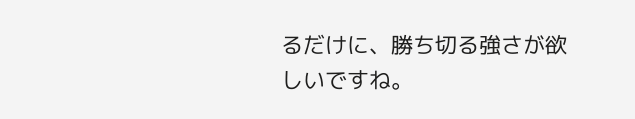るだけに、勝ち切る強さが欲しいですね。